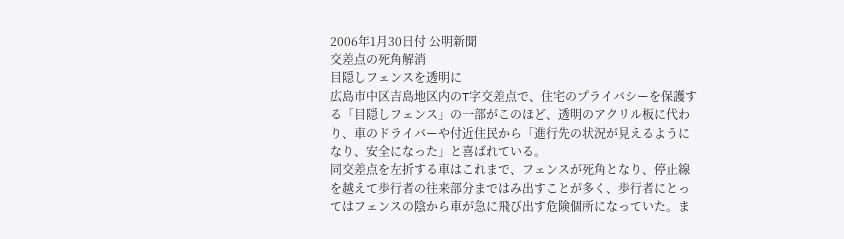2006年1月30日付 公明新聞
交差点の死角解消
目隠しフェンスを透明に
広島市中区吉島地区内のT字交差点で、住宅のプライバシーを保護する「目隠しフェンス」の一部がこのほど、透明のアクリル板に代わり、車のドライバーや付近住民から「進行先の状況が見えるようになり、安全になった」と喜ばれている。
同交差点を左折する車はこれまで、フェンスが死角となり、停止線を越えて歩行者の往来部分まではみ出すことが多く、歩行者にとってはフェンスの陰から車が急に飛び出す危険個所になっていた。ま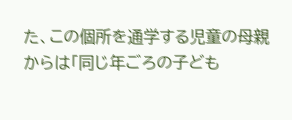た、この個所を通学する児童の母親からは「同じ年ごろの子ども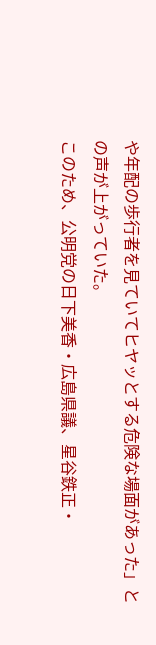や年配の歩行者を見ていてヒヤッとする危険な場面があった」との声が上がっていた。
このため、公明党の日下美香・広島県議、星谷鉄正・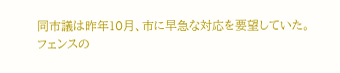同市議は昨年10月、市に早急な対応を要望していた。
フェンスの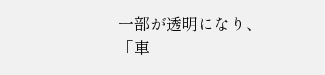一部が透明になり、「車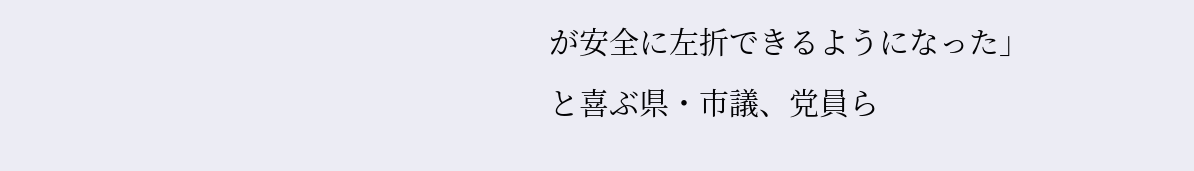が安全に左折できるようになった」と喜ぶ県・市議、党員ら